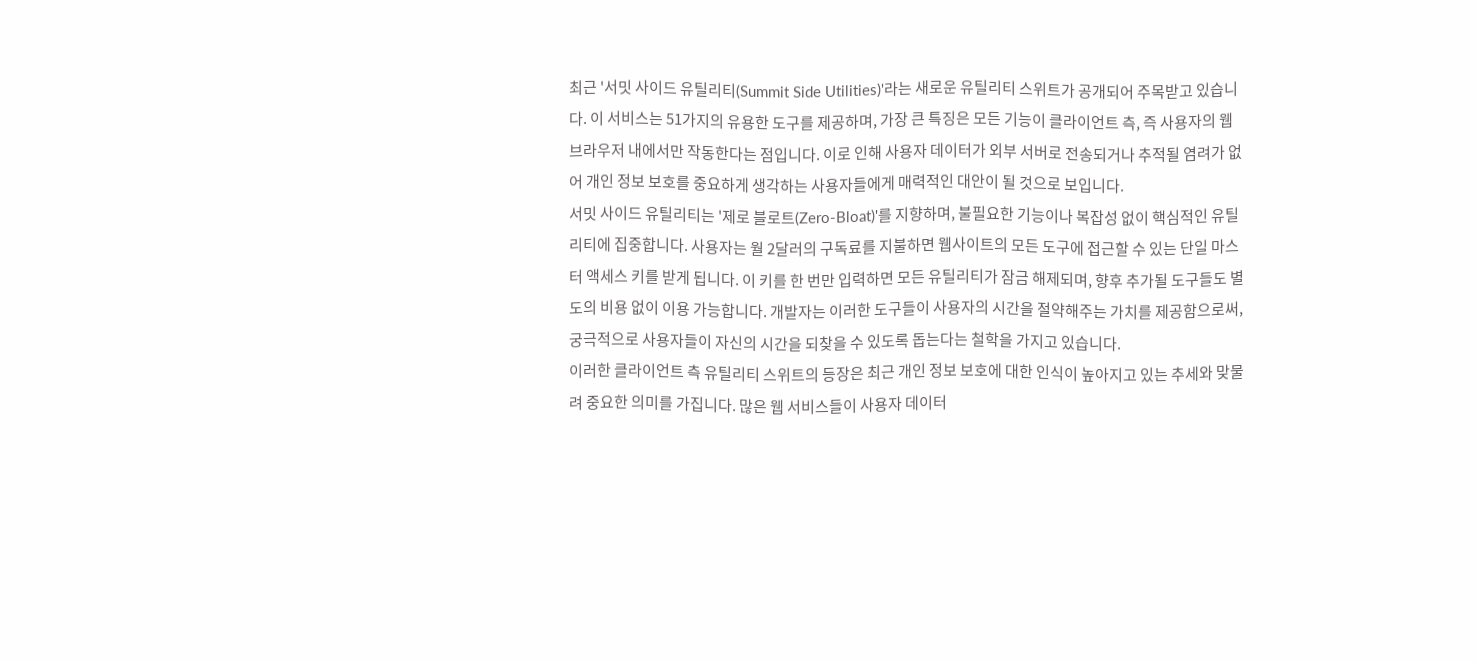최근 '서밋 사이드 유틸리티(Summit Side Utilities)'라는 새로운 유틸리티 스위트가 공개되어 주목받고 있습니다. 이 서비스는 51가지의 유용한 도구를 제공하며, 가장 큰 특징은 모든 기능이 클라이언트 측, 즉 사용자의 웹 브라우저 내에서만 작동한다는 점입니다. 이로 인해 사용자 데이터가 외부 서버로 전송되거나 추적될 염려가 없어 개인 정보 보호를 중요하게 생각하는 사용자들에게 매력적인 대안이 될 것으로 보입니다.
서밋 사이드 유틸리티는 '제로 블로트(Zero-Bloat)'를 지향하며, 불필요한 기능이나 복잡성 없이 핵심적인 유틸리티에 집중합니다. 사용자는 월 2달러의 구독료를 지불하면 웹사이트의 모든 도구에 접근할 수 있는 단일 마스터 액세스 키를 받게 됩니다. 이 키를 한 번만 입력하면 모든 유틸리티가 잠금 해제되며, 향후 추가될 도구들도 별도의 비용 없이 이용 가능합니다. 개발자는 이러한 도구들이 사용자의 시간을 절약해주는 가치를 제공함으로써, 궁극적으로 사용자들이 자신의 시간을 되찾을 수 있도록 돕는다는 철학을 가지고 있습니다.
이러한 클라이언트 측 유틸리티 스위트의 등장은 최근 개인 정보 보호에 대한 인식이 높아지고 있는 추세와 맞물려 중요한 의미를 가집니다. 많은 웹 서비스들이 사용자 데이터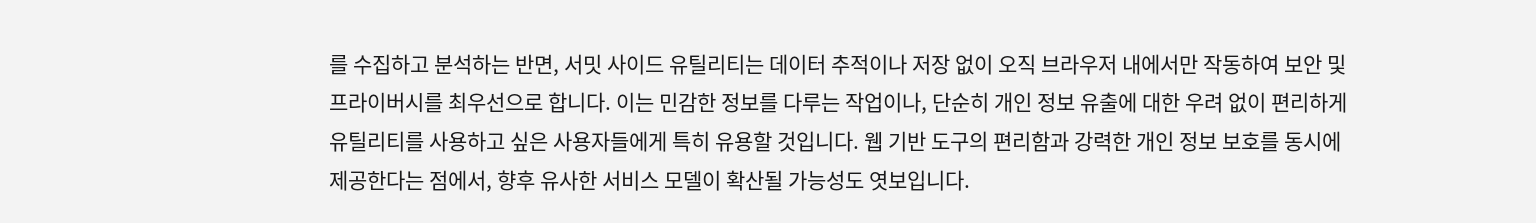를 수집하고 분석하는 반면, 서밋 사이드 유틸리티는 데이터 추적이나 저장 없이 오직 브라우저 내에서만 작동하여 보안 및 프라이버시를 최우선으로 합니다. 이는 민감한 정보를 다루는 작업이나, 단순히 개인 정보 유출에 대한 우려 없이 편리하게 유틸리티를 사용하고 싶은 사용자들에게 특히 유용할 것입니다. 웹 기반 도구의 편리함과 강력한 개인 정보 보호를 동시에 제공한다는 점에서, 향후 유사한 서비스 모델이 확산될 가능성도 엿보입니다.